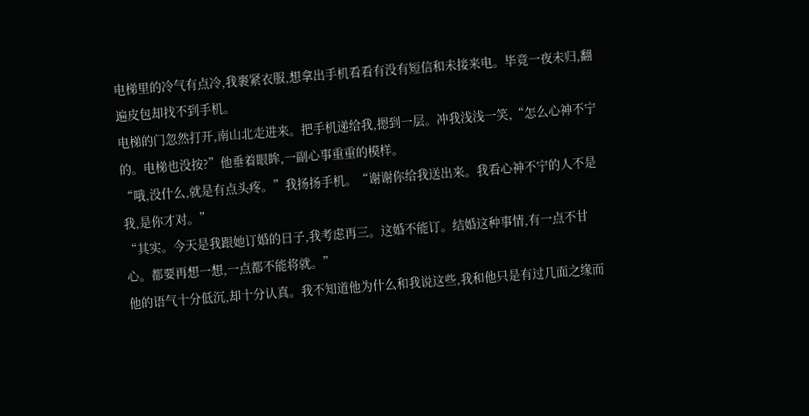电梯里的冷气有点冷,我裹紧衣服,想拿出手机看看有没有短信和未接来电。毕竟一夜未归,翻遍皮包却找不到手机。
电梯的门忽然打开,南山北走进来。把手机递给我,摁到一层。冲我浅浅一笑,“怎么心神不宁的。电梯也没按?”他垂着眼眸,一副心事重重的模样。
“哦,没什么,就是有点头疼。”我扬扬手机。“谢谢你给我送出来。我看心神不宁的人不是我,是你才对。”
“其实。今天是我跟她订婚的日子,我考虑再三。这婚不能订。结婚这种事情,有一点不甘心。都要再想一想,一点都不能将就。”
他的语气十分低沉,却十分认真。我不知道他为什么和我说这些,我和他只是有过几面之缘而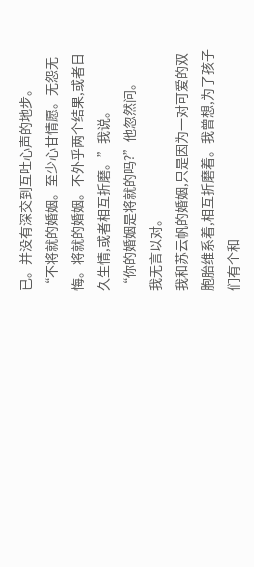已。并没有深交到互吐心声的地步。
“不将就的婚姻。至少心甘情愿。无怨无悔。将就的婚姻。不外乎两个结果,或者日久生情,或者相互折磨。”我说。
“你的婚姻是将就的吗?”他忽然问。
我无言以对。
我和苏云帆的婚姻,只是因为一对可爱的双胞胎维系着,相互折磨着。我曾想,为了孩子们有个和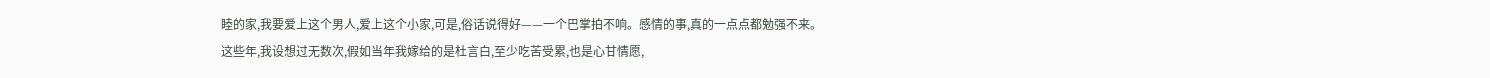睦的家,我要爱上这个男人,爱上这个小家,可是,俗话说得好——一个巴掌拍不响。感情的事,真的一点点都勉强不来。
这些年,我设想过无数次,假如当年我嫁给的是杜言白,至少吃苦受累,也是心甘情愿,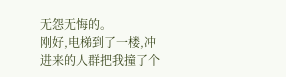无怨无悔的。
刚好,电梯到了一楼,冲进来的人群把我撞了个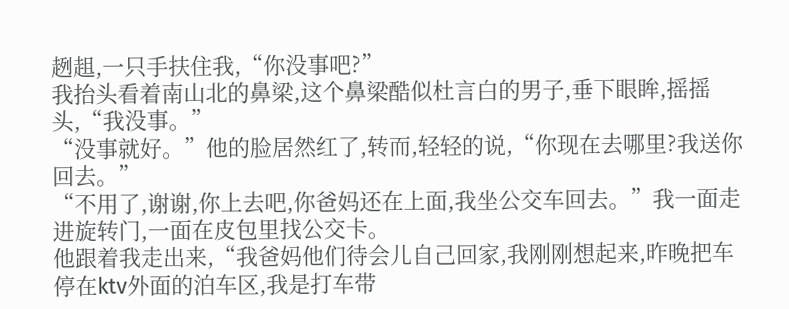趔趄,一只手扶住我,“你没事吧?”
我抬头看着南山北的鼻梁,这个鼻梁酷似杜言白的男子,垂下眼眸,摇摇头,“我没事。”
“没事就好。”他的脸居然红了,转而,轻轻的说,“你现在去哪里?我送你回去。”
“不用了,谢谢,你上去吧,你爸妈还在上面,我坐公交车回去。”我一面走进旋转门,一面在皮包里找公交卡。
他跟着我走出来,“我爸妈他们待会儿自己回家,我刚刚想起来,昨晚把车停在ktv外面的泊车区,我是打车带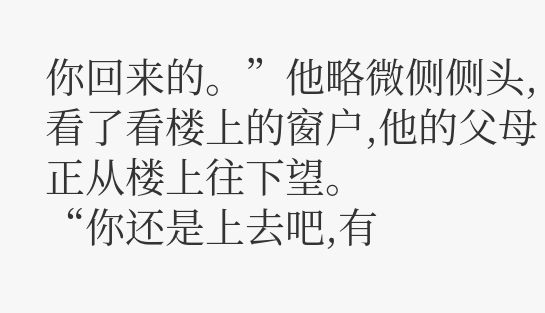你回来的。”他略微侧侧头,看了看楼上的窗户,他的父母正从楼上往下望。
“你还是上去吧,有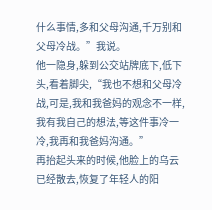什么事情,多和父母沟通,千万别和父母冷战。”我说。
他一隐身,躲到公交站牌底下,低下头,看着脚尖,“我也不想和父母冷战,可是,我和我爸妈的观念不一样,我有我自己的想法,等这件事冷一冷,我再和我爸妈沟通。”
再抬起头来的时候,他脸上的乌云已经散去,恢复了年轻人的阳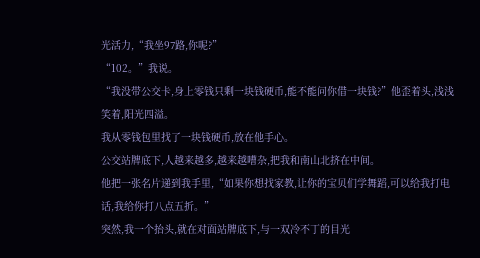光活力,“我坐97路,你呢?”
“102。”我说。
“我没带公交卡,身上零钱只剩一块钱硬币,能不能问你借一块钱?”他歪着头,浅浅笑着,阳光四溢。
我从零钱包里找了一块钱硬币,放在他手心。
公交站牌底下,人越来越多,越来越嘈杂,把我和南山北挤在中间。
他把一张名片递到我手里,“如果你想找家教,让你的宝贝们学舞蹈,可以给我打电话,我给你打八点五折。”
突然,我一个抬头,就在对面站牌底下,与一双冷不丁的目光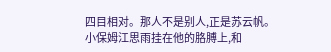四目相对。那人不是别人,正是苏云帆。
小保姆江思雨挂在他的胳膊上,和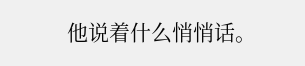他说着什么悄悄话。